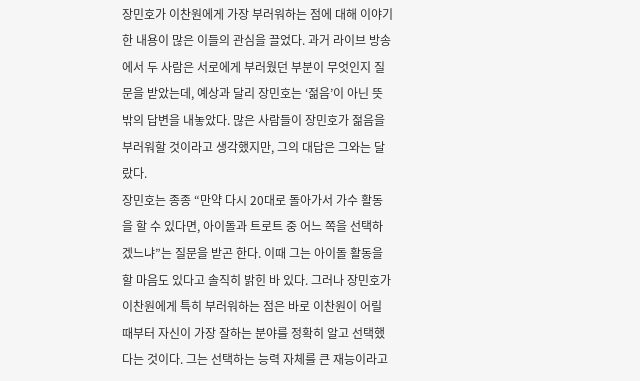장민호가 이찬원에게 가장 부러워하는 점에 대해 이야기한 내용이 많은 이들의 관심을 끌었다. 과거 라이브 방송에서 두 사람은 서로에게 부러웠던 부분이 무엇인지 질문을 받았는데, 예상과 달리 장민호는 ‘젊음’이 아닌 뜻밖의 답변을 내놓았다. 많은 사람들이 장민호가 젊음을 부러워할 것이라고 생각했지만, 그의 대답은 그와는 달랐다.
장민호는 종종 “만약 다시 20대로 돌아가서 가수 활동을 할 수 있다면, 아이돌과 트로트 중 어느 쪽을 선택하겠느냐”는 질문을 받곤 한다. 이때 그는 아이돌 활동을 할 마음도 있다고 솔직히 밝힌 바 있다. 그러나 장민호가 이찬원에게 특히 부러워하는 점은 바로 이찬원이 어릴 때부터 자신이 가장 잘하는 분야를 정확히 알고 선택했다는 것이다. 그는 선택하는 능력 자체를 큰 재능이라고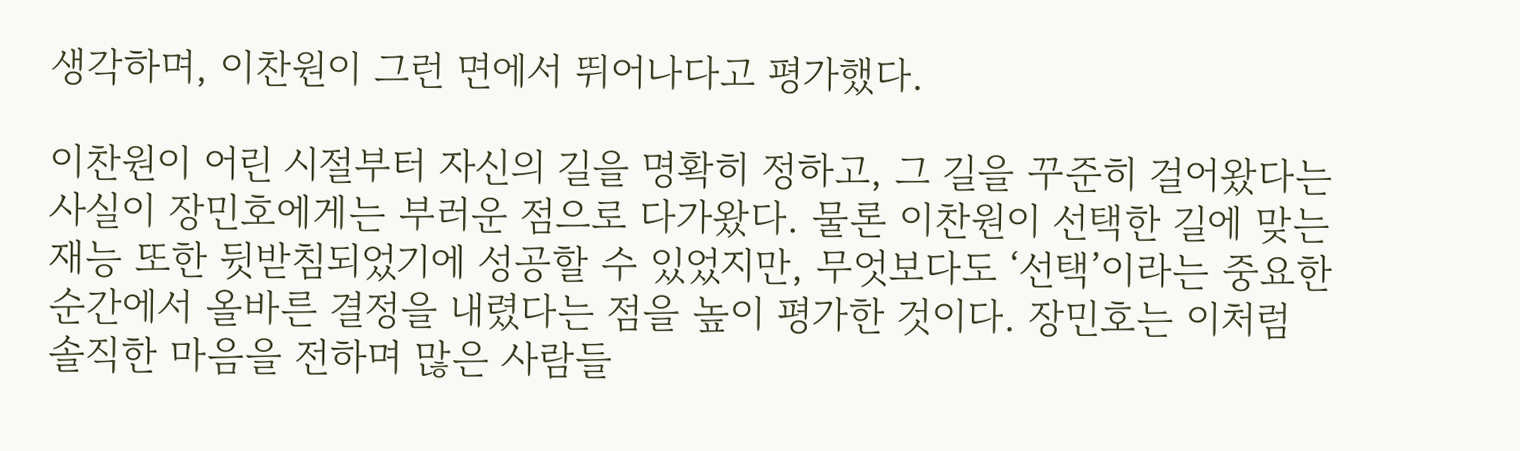생각하며, 이찬원이 그런 면에서 뛰어나다고 평가했다.

이찬원이 어린 시절부터 자신의 길을 명확히 정하고, 그 길을 꾸준히 걸어왔다는 사실이 장민호에게는 부러운 점으로 다가왔다. 물론 이찬원이 선택한 길에 맞는 재능 또한 뒷받침되었기에 성공할 수 있었지만, 무엇보다도 ‘선택’이라는 중요한 순간에서 올바른 결정을 내렸다는 점을 높이 평가한 것이다. 장민호는 이처럼 솔직한 마음을 전하며 많은 사람들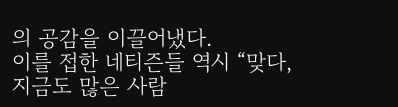의 공감을 이끌어냈다.
이를 접한 네티즌들 역시 “맞다, 지금도 많은 사람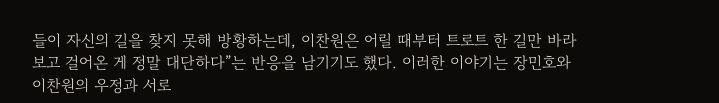들이 자신의 길을 찾지 못해 방황하는데, 이찬원은 어릴 때부터 트로트 한 길만 바라보고 걸어온 게 정말 대단하다”는 반응을 남기기도 했다. 이러한 이야기는 장민호와 이찬원의 우정과 서로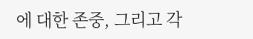에 대한 존중, 그리고 각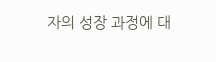자의 성장 과정에 대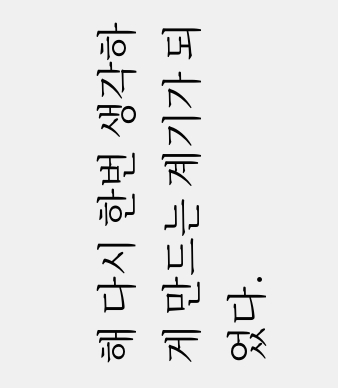해 다시 한번 생각하게 만드는 계기가 되었다.